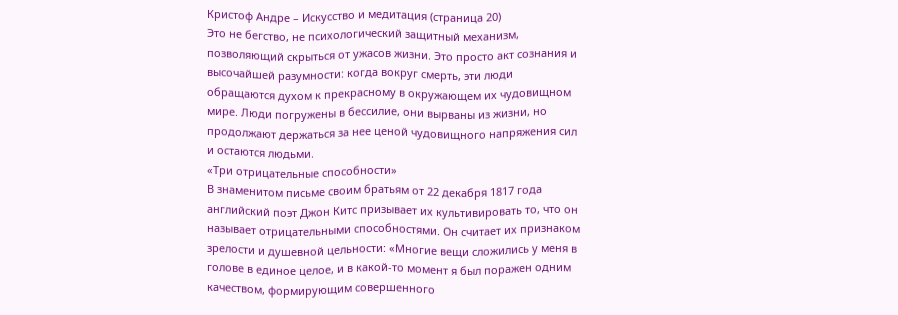Кристоф Андре – Искусство и медитация (страница 20)
Это не бегство, не психологический защитный механизм, позволяющий скрыться от ужасов жизни. Это просто акт сознания и высочайшей разумности: когда вокруг смерть, эти люди обращаются духом к прекрасному в окружающем их чудовищном мире. Люди погружены в бессилие, они вырваны из жизни, но продолжают держаться за нее ценой чудовищного напряжения сил и остаются людьми.
«Три отрицательные способности»
В знаменитом письме своим братьям от 22 декабря 1817 года английский поэт Джон Китс призывает их культивировать то, что он называет отрицательными способностями. Он считает их признаком зрелости и душевной цельности: «Многие вещи сложились у меня в голове в единое целое, и в какой-то момент я был поражен одним качеством, формирующим совершенного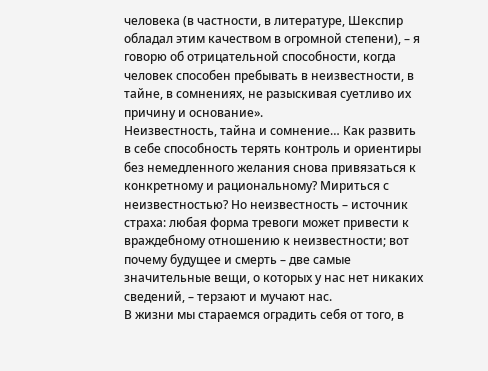человека (в частности, в литературе, Шекспир обладал этим качеством в огромной степени), – я говорю об отрицательной способности, когда человек способен пребывать в неизвестности, в тайне, в сомнениях, не разыскивая суетливо их причину и основание».
Неизвестность, тайна и сомнение… Как развить в себе способность терять контроль и ориентиры без немедленного желания снова привязаться к конкретному и рациональному? Мириться с неизвестностью? Но неизвестность – источник страха: любая форма тревоги может привести к враждебному отношению к неизвестности; вот почему будущее и смерть – две самые значительные вещи, о которых у нас нет никаких сведений, – терзают и мучают нас.
В жизни мы стараемся оградить себя от того, в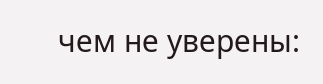чем не уверены: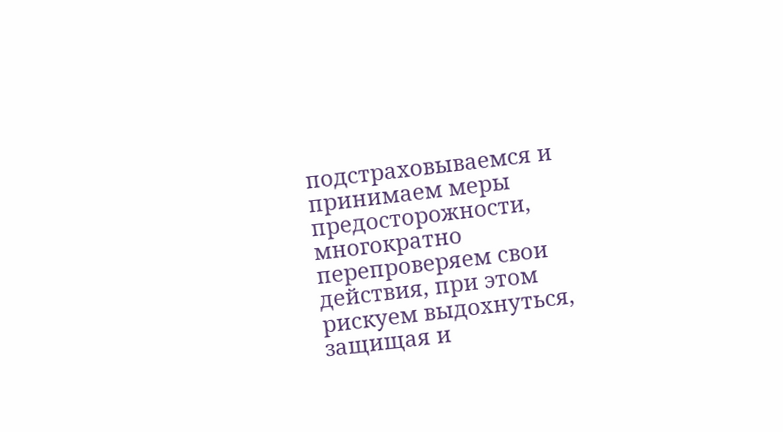подстраховываемся и принимаем меры предосторожности, многократно перепроверяем свои действия, при этом рискуем выдохнуться, защищая и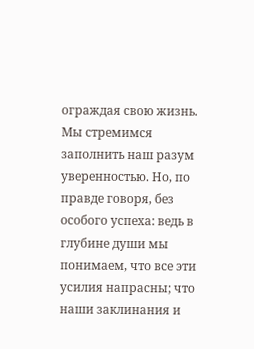ограждая свою жизнь. Мы стремимся заполнить наш разум уверенностью. Но, по правде говоря, без особого успеха: ведь в глубине души мы понимаем, что все эти усилия напрасны; что наши заклинания и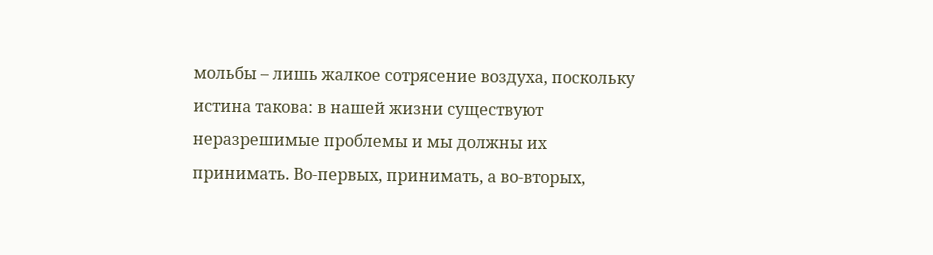мольбы – лишь жалкое сотрясение воздуха, поскольку истина такова: в нашей жизни существуют неразрешимые проблемы и мы должны их принимать. Во-первых, принимать, а во-вторых,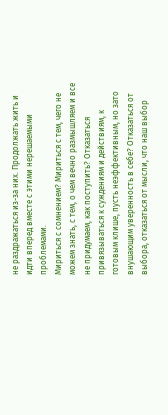не раздражаться из-за них. Продолжать жить и идти вперед вместе с этими нерешаемыми проблемами.
Мириться с сомнением? Мириться с тем, чего не можем знать, с тем, о чем вечно размышляем и все не придумаем, как поступить? Отказаться привязываться к суждениям и действиям, к готовым клише, пусть неэффективным, но зато внушающим уверенность в себе? Отказаться от выбора, отказаться от мысли, что наш выбор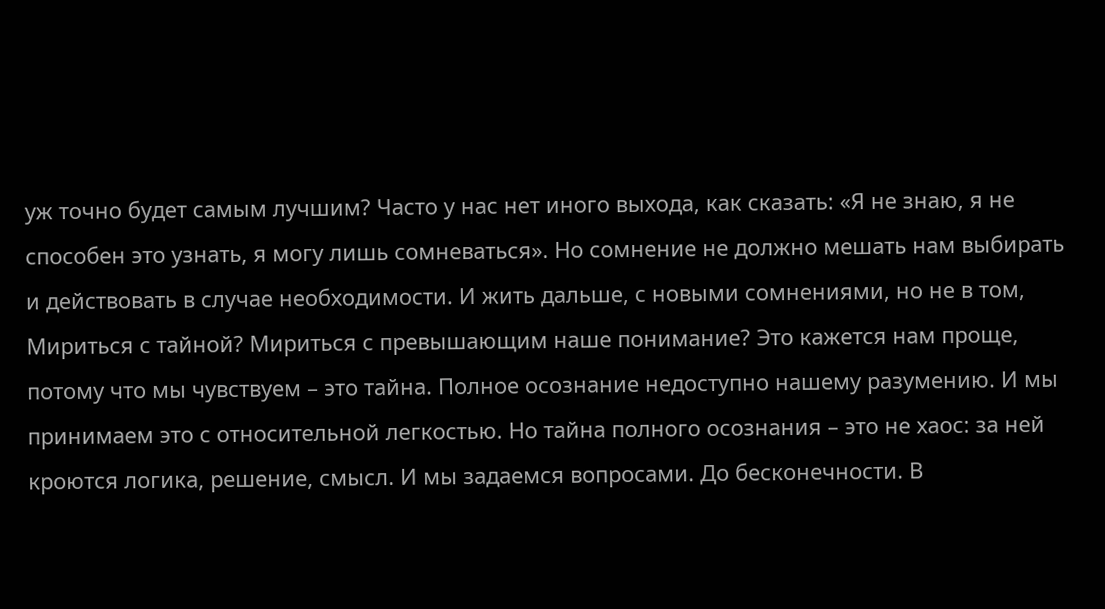уж точно будет самым лучшим? Часто у нас нет иного выхода, как сказать: «Я не знаю, я не способен это узнать, я могу лишь сомневаться». Но сомнение не должно мешать нам выбирать и действовать в случае необходимости. И жить дальше, с новыми сомнениями, но не в том,
Мириться с тайной? Мириться с превышающим наше понимание? Это кажется нам проще, потому что мы чувствуем – это тайна. Полное осознание недоступно нашему разумению. И мы принимаем это с относительной легкостью. Но тайна полного осознания – это не хаос: за ней кроются логика, решение, смысл. И мы задаемся вопросами. До бесконечности. В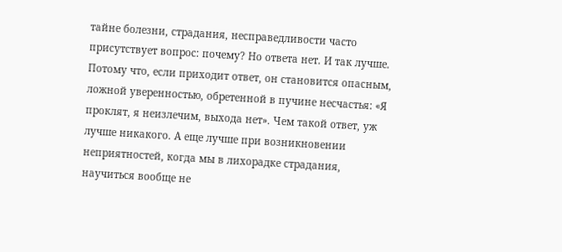тайне болезни, страдания, несправедливости часто присутствует вопрос: почему? Но ответа нет. И так лучше. Потому что, если приходит ответ, он становится опасным, ложной уверенностью, обретенной в пучине несчастья: «Я проклят, я неизлечим, выхода нет». Чем такой ответ, уж лучше никакого. А еще лучше при возникновении неприятностей, когда мы в лихорадке страдания, научиться вообще не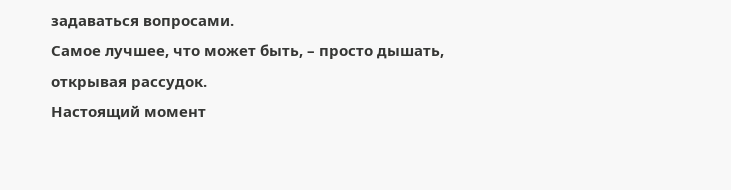задаваться вопросами.
Самое лучшее, что может быть, – просто дышать, открывая рассудок.
Настоящий момент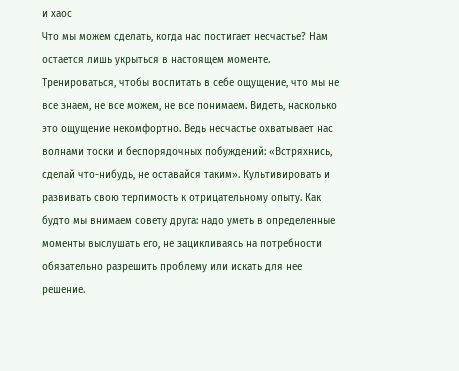и хаос
Что мы можем сделать, когда нас постигает несчастье? Нам остается лишь укрыться в настоящем моменте. Тренироваться, чтобы воспитать в себе ощущение, что мы не все знаем, не все можем, не все понимаем. Видеть, насколько это ощущение некомфортно. Ведь несчастье охватывает нас волнами тоски и беспорядочных побуждений: «Встряхнись, сделай что-нибудь, не оставайся таким». Культивировать и развивать свою терпимость к отрицательному опыту. Как будто мы внимаем совету друга: надо уметь в определенные моменты выслушать его, не зацикливаясь на потребности обязательно разрешить проблему или искать для нее решение.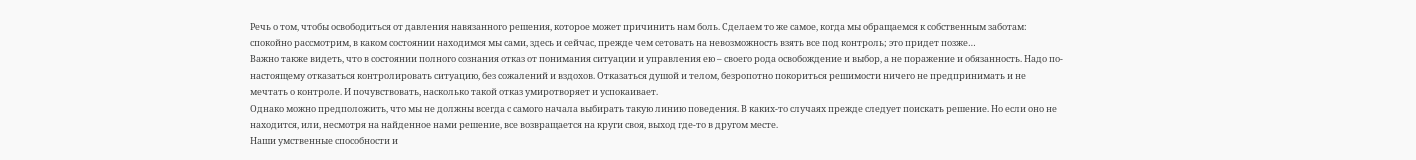Речь о том, чтобы освободиться от давления навязанного решения, которое может причинить нам боль. Сделаем то же самое, когда мы обращаемся к собственным заботам: спокойно рассмотрим, в каком состоянии находимся мы сами, здесь и сейчас, прежде чем сетовать на невозможность взять все под контроль; это придет позже…
Важно также видеть, что в состоянии полного сознания отказ от понимания ситуации и управления ею – своего рода освобождение и выбор, а не поражение и обязанность. Надо по-настоящему отказаться контролировать ситуацию, без сожалений и вздохов. Отказаться душой и телом, безропотно покориться решимости ничего не предпринимать и не мечтать о контроле. И почувствовать, насколько такой отказ умиротворяет и успокаивает.
Однако можно предположить, что мы не должны всегда с самого начала выбирать такую линию поведения. В каких-то случаях прежде следует поискать решение. Но если оно не находится, или, несмотря на найденное нами решение, все возвращается на круги своя, выход где-то в другом месте.
Наши умственные способности и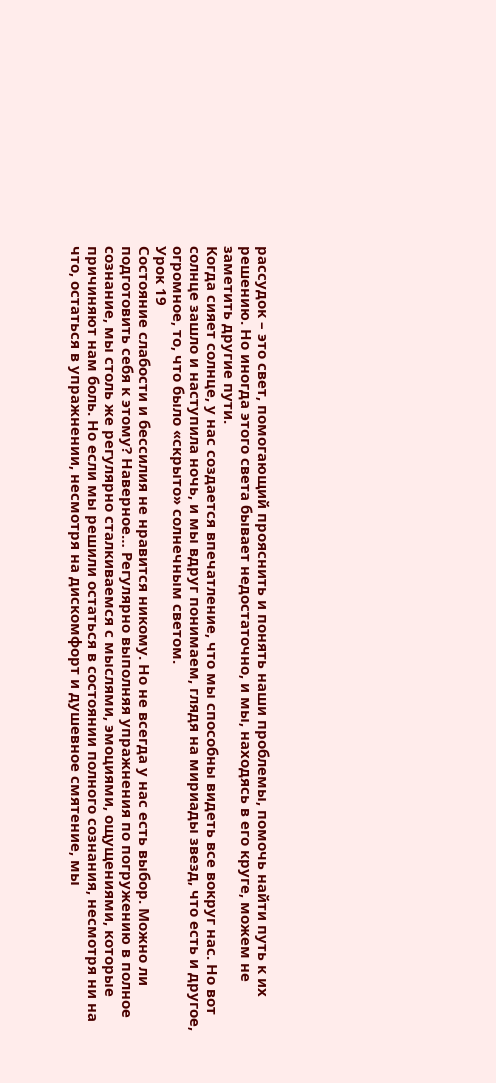рассудок – это свет, помогающий прояснить и понять наши проблемы, помочь найти путь к их решению. Но иногда этого света бывает недостаточно, и мы, находясь в его круге, можем не заметить другие пути.
Когда сияет солнце, у нас создается впечатление, что мы способны видеть все вокруг нас. Но вот солнце зашло и наступила ночь, и мы вдруг понимаем, глядя на мириады звезд, что есть и другое, огромное, то, что было «скрыто» солнечным светом.
Урок 19
Состояние слабости и бессилия не нравится никому. Но не всегда у нас есть выбор. Можно ли подготовить себя к этому? Наверное… Регулярно выполняя упражнения по погружению в полное сознание, мы столь же регулярно сталкиваемся с мыслями, эмоциями, ощущениями, которые причиняют нам боль. Но если мы решили остаться в состоянии полного сознания, несмотря ни на что, остаться в упражнении, несмотря на дискомфорт и душевное смятение, мы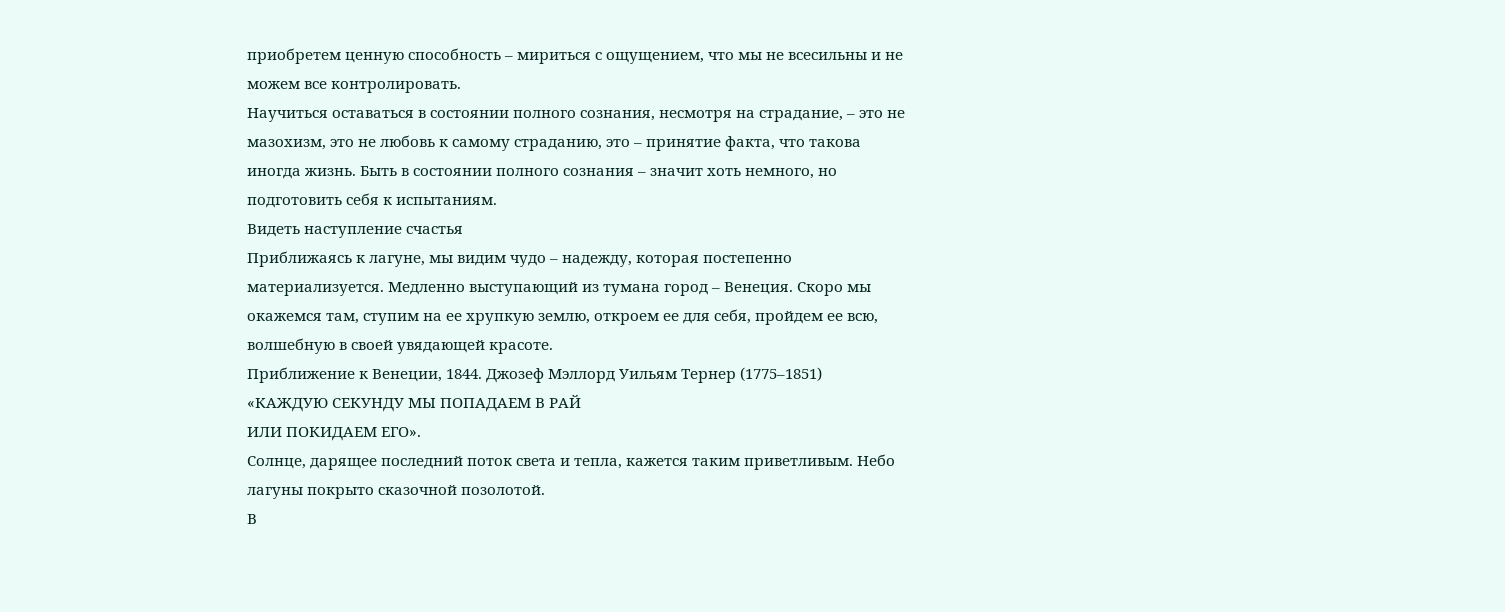приобретем ценную способность – мириться с ощущением, что мы не всесильны и не можем все контролировать.
Научиться оставаться в состоянии полного сознания, несмотря на страдание, – это не мазохизм, это не любовь к самому страданию, это – принятие факта, что такова иногда жизнь. Быть в состоянии полного сознания – значит хоть немного, но подготовить себя к испытаниям.
Видеть наступление счастья
Приближаясь к лагуне, мы видим чудо – надежду, которая постепенно материализуется. Медленно выступающий из тумана город – Венеция. Скоро мы окажемся там, ступим на ее хрупкую землю, откроем ее для себя, пройдем ее всю, волшебную в своей увядающей красоте.
Приближение к Венеции, 1844. Джозеф Мэллорд Уильям Тернер (1775–1851)
«КАЖДУЮ СЕКУНДУ МЫ ПОПАДАЕМ В РАЙ
ИЛИ ПОКИДАЕМ ЕГО».
Солнце, дарящее последний поток света и тепла, кажется таким приветливым. Небо лагуны покрыто сказочной позолотой.
В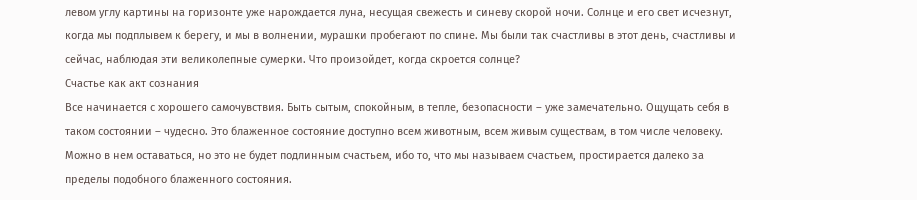левом углу картины на горизонте уже нарождается луна, несущая свежесть и синеву скорой ночи. Солнце и его свет исчезнут, когда мы подплывем к берегу, и мы в волнении, мурашки пробегают по спине. Мы были так счастливы в этот день, счастливы и сейчас, наблюдая эти великолепные сумерки. Что произойдет, когда скроется солнце?
Счастье как акт сознания
Все начинается с хорошего самочувствия. Быть сытым, спокойным, в тепле, безопасности – уже замечательно. Ощущать себя в таком состоянии – чудесно. Это блаженное состояние доступно всем животным, всем живым существам, в том числе человеку. Можно в нем оставаться, но это не будет подлинным счастьем, ибо то, что мы называем счастьем, простирается далеко за пределы подобного блаженного состояния.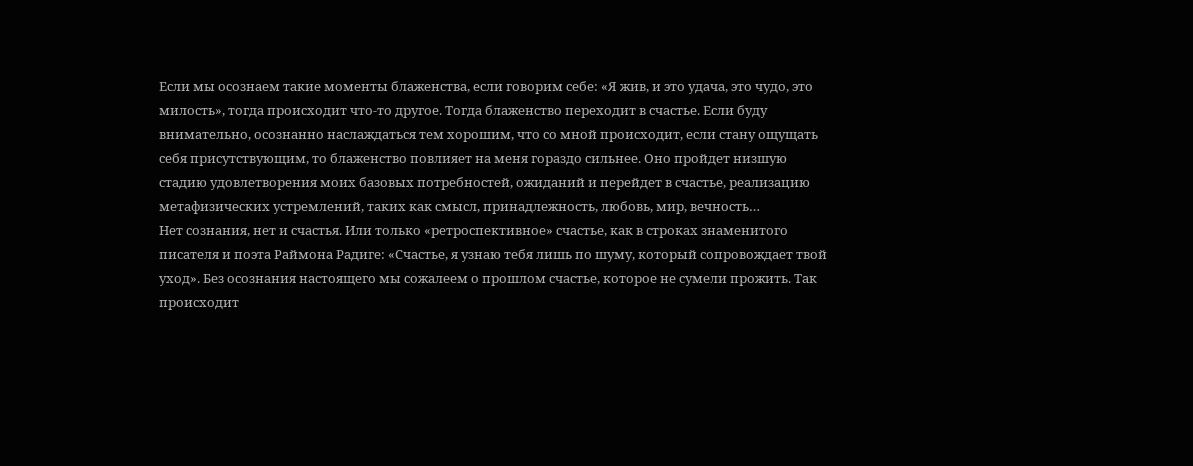Если мы осознаем такие моменты блаженства, если говорим себе: «Я жив, и это удача, это чудо, это милость», тогда происходит что-то другое. Тогда блаженство переходит в счастье. Если буду внимательно, осознанно наслаждаться тем хорошим, что со мной происходит, если стану ощущать себя присутствующим, то блаженство повлияет на меня гораздо сильнее. Оно пройдет низшую стадию удовлетворения моих базовых потребностей, ожиданий и перейдет в счастье, реализацию метафизических устремлений, таких как смысл, принадлежность, любовь, мир, вечность…
Нет сознания, нет и счастья. Или только «ретроспективное» счастье, как в строках знаменитого писателя и поэта Раймона Радиге: «Счастье, я узнаю тебя лишь по шуму, который сопровождает твой уход». Без осознания настоящего мы сожалеем о прошлом счастье, которое не сумели прожить. Так происходит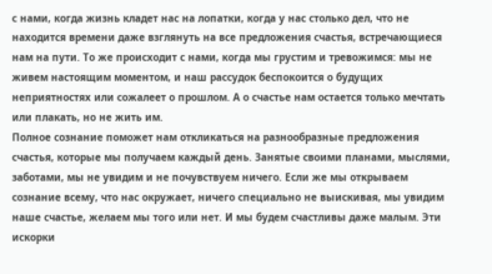с нами, когда жизнь кладет нас на лопатки, когда у нас столько дел, что не находится времени даже взглянуть на все предложения счастья, встречающиеся нам на пути. То же происходит с нами, когда мы грустим и тревожимся: мы не живем настоящим моментом, и наш рассудок беспокоится о будущих неприятностях или сожалеет о прошлом. А о счастье нам остается только мечтать или плакать, но не жить им.
Полное сознание поможет нам откликаться на разнообразные предложения счастья, которые мы получаем каждый день. Занятые своими планами, мыслями, заботами, мы не увидим и не почувствуем ничего. Если же мы открываем сознание всему, что нас окружает, ничего специально не выискивая, мы увидим наше счастье, желаем мы того или нет. И мы будем счастливы даже малым. Эти искорки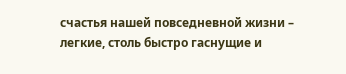счастья нашей повседневной жизни – легкие, столь быстро гаснущие и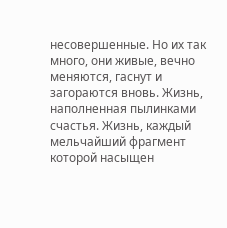несовершенные. Но их так много, они живые, вечно меняются, гаснут и загораются вновь. Жизнь, наполненная пылинками счастья. Жизнь, каждый мельчайший фрагмент которой насыщен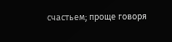счастьем; проще говоря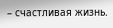– счастливая жизнь.